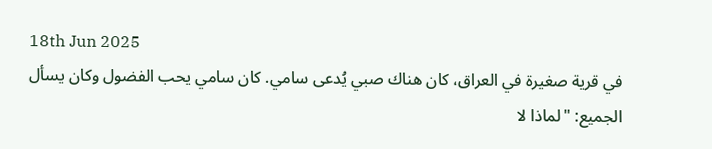18th Jun 2025
في قرية صغيرة في العراق، كان هناك صبي يُدعى سامي. كان سامي يحب الفضول وكان يسأل الجميع: "لماذا لا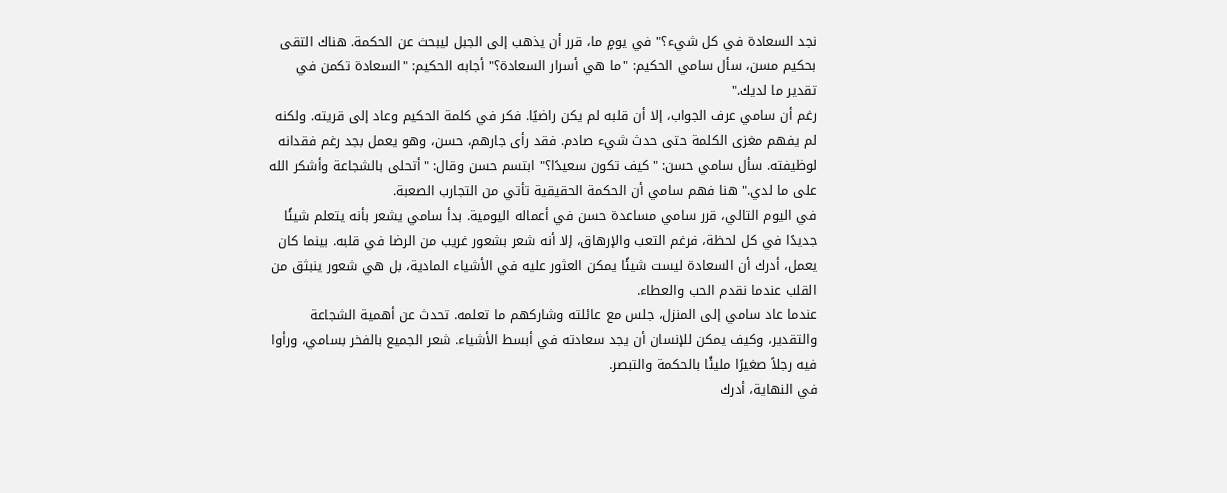نجد السعادة في كل شيء؟" في يومٍ ما، قرر أن يذهب إلى الجبل ليبحث عن الحكمة. هناك التقى بحكيم مسن، سأل سامي الحكيم: "ما هي أسرار السعادة؟" أجابه الحكيم: "السعادة تكمن في تقدير ما لديك."
رغم أن سامي عرف الجواب، إلا أن قلبه لم يكن راضيًا. فكر في كلمة الحكيم وعاد إلى قريته. ولكنه لم يفهم مغزى الكلمة حتى حدث شيء صادم. فقد رأى جارهم، حسن، وهو يعمل بجد رغم فقدانه لوظيفته. سأل سامي حسن: "كيف تكون سعيدًا؟" ابتسم حسن وقال: "أتحلى بالشجاعة وأشكر الله على ما لدي." هنا فهم سامي أن الحكمة الحقيقية تأتي من التجارب الصعبة.
في اليوم التالي، قرر سامي مساعدة حسن في أعماله اليومية. بدأ سامي يشعر بأنه يتعلم شيئًا جديدًا في كل لحظة، فرغم التعب والإرهاق، إلا أنه شعر بشعور غريب من الرضا في قلبه. بينما كان يعمل، أدرك أن السعادة ليست شيئًا يمكن العثور عليه في الأشياء المادية، بل هي شعور ينبثق من القلب عندما نقدم الحب والعطاء.
عندما عاد سامي إلى المنزل، جلس مع عائلته وشاركهم ما تعلمه. تحدث عن أهمية الشجاعة والتقدير، وكيف يمكن للإنسان أن يجد سعادته في أبسط الأشياء. شعر الجميع بالفخر بسامي، ورأوا فيه رجلاً صغيرًا مليئًا بالحكمة والتبصر.
في النهاية، أدرك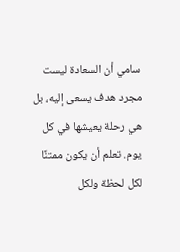سامي أن السعادة ليست مجرد هدف يسعى إليه، بل هي رحلة يعيشها في كل يوم. تعلم أن يكون ممتنًا لكل لحظة ولكل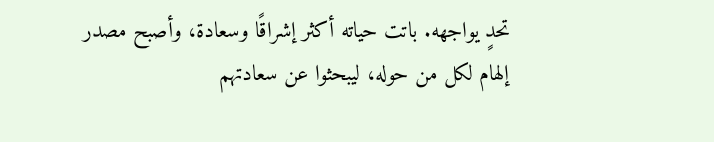تحدٍ يواجهه. باتت حياته أكثر إشراقًا وسعادة، وأصبح مصدر إلهام لكل من حوله، ليبحثوا عن سعادتهم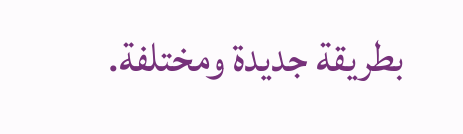بطريقة جديدة ومختلفة.